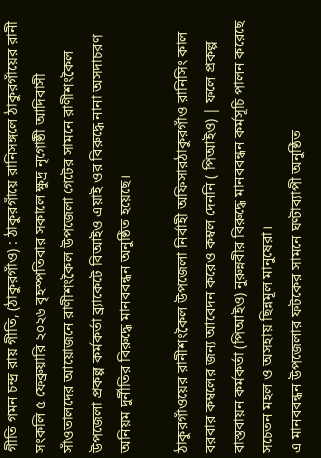গীতি গমন চন্দ্র রায় গীতি, (ঠাকুরগাঁও) : ঠাকুরগাঁয়ে রানিসঙ্গলে ঠাকুরগাঁয়ের রানী সংকলি ৫ ফেব্রুয়ারি ২০২৬ বৃহস্পতিবার সকালে ক্ষুদ্র নৃগোষ্ঠী আদিবাসী সাঁওতালদের আয়োজনে রাণীশংকৈল উপজেলা গেটের সামনে রাণীশংকৈল উপজেলা প্রকল্প কর্মকর্তা ব্র্যাকেটে বিআইও এয়াই ওর বিরুদ্ধে নানা অসদাচরণ অনিয়ম দুর্নীতির বিরুদ্ধে মানববন্ধন অনুষ্ঠিত হয়েছে।

ঠাকুরগাঁওয়ের রানীশংকৈল উপজেলা নির্বাহী অফিসারঠাকুরগাঁও রানিসিং কাল বরবার কম্বলের জন্য আবেদন করেও কম্বল দেননি ( পিআইও) | ফলে প্রকল্প বাস্তবায়ন কর্মকর্তা (পিআইও) নুরুন্নবীর বিরুদ্ধে মানববন্ধন কর্মসূচি পালন করেছে সচেতন মহল ও অসহায় ছিন্নমূল মানুষেরা।
এ মানববন্ধন উপজেলার ফটকের সামনে ঘণ্টাব্যাপী অনুষ্ঠিত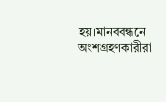হয়।মানববন্ধনে অংশগ্রহণকারীরা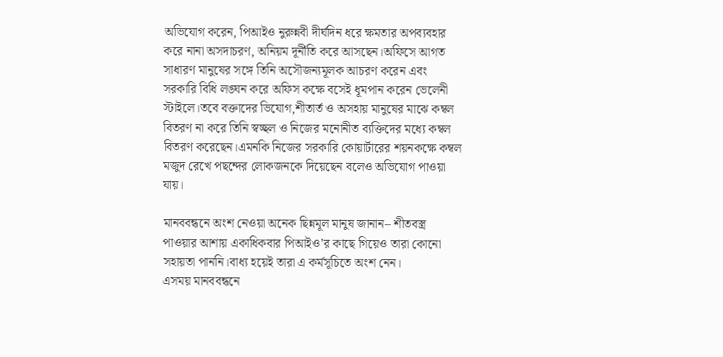অভিযোগ করেন, পিআইও নুরুন্নবী দীর্ঘদিন ধরে ক্ষমতার অপব্যবহার করে নানা অসদাচরণ, অনিয়ম দূর্নীতি করে আসছেন।অফিসে আগত সাধারণ মানুষের সঙ্গে তিনি অসৌজন্যমূলক আচরণ করেন এবং সরকারি বিধি লঙ্ঘন করে অফিস কক্ষে বসেই ধূমপান করেন ভেলেনী স্টাইলে।তবে বক্তাদের ভিযোগ,শীতার্ত ও অসহায় মানুষের মাঝে কম্বল বিতরণ না করে তিনি স্বচ্ছল ও নিজের মনোনীত ব্যক্তিদের মধ্যে কম্বল বিতরণ করেছেন।এমনকি নিজের সরকারি কোয়ার্টারের শয়নকক্ষে কম্বল মজুদ রেখে পছন্দের লোকজনকে দিয়েছেন বলেও অভিযোগ পাওয়া যায়।

মানববন্ধনে অংশ নেওয়া অনেক ছিন্নমূল মানুষ জানান– শীতবস্ত্র পাওয়ার আশায় একাধিকবার পিআইও’র কাছে গিয়েও তারা কোনো সহায়তা পাননি।বাধ্য হয়েই তারা এ কর্মসূচিতে অংশ নেন।
এসময় মানববন্ধনে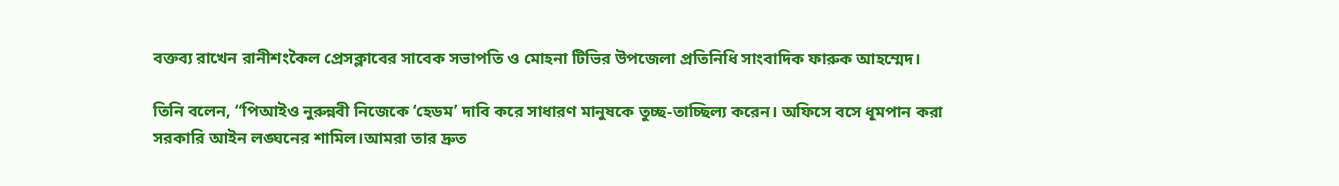বক্তব্য রাখেন রানীশংকৈল প্রেসক্লাবের সাবেক সভাপতি ও মোহনা টিভির উপজেলা প্রতিনিধি সাংবাদিক ফারুক আহম্মেদ।

তিনি বলেন, “পিআইও নুরুন্নবী নিজেকে ‘হেডম’ দাবি করে সাধারণ মানুষকে তুচ্ছ-তাচ্ছিল্য করেন। অফিসে বসে ধূমপান করা সরকারি আইন লঙ্ঘনের শামিল।আমরা তার দ্রুত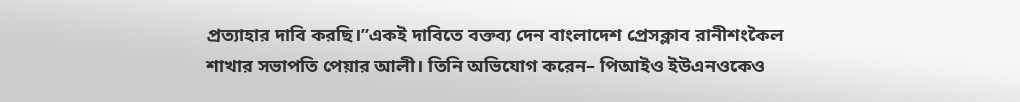প্রত্যাহার দাবি করছি।”একই দাবিতে বক্তব্য দেন বাংলাদেশ প্রেসক্লাব রানীশংকৈল শাখার সভাপতি পেয়ার আলী। তিনি অভিযোগ করেন– পিআইও ইউএনওকেও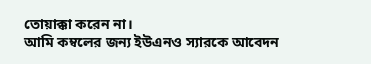তোয়াক্কা করেন না।
আমি কম্বলের জন্য ইউএনও স্যারকে আবেদন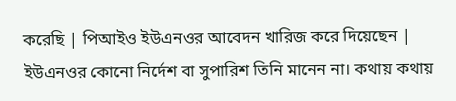করেছি | পিআইও ইউএনওর আবেদন খারিজ করে দিয়েছেন | ইউএনওর কোনো নির্দেশ বা সুপারিশ তিনি মানেন না। কথায় কথায়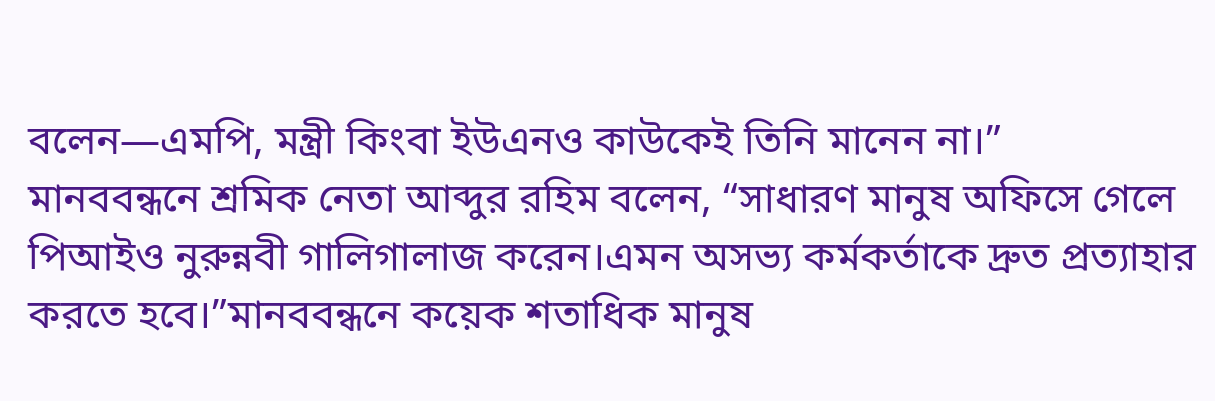বলেন—এমপি, মন্ত্রী কিংবা ইউএনও কাউকেই তিনি মানেন না।”
মানববন্ধনে শ্রমিক নেতা আব্দুর রহিম বলেন, “সাধারণ মানুষ অফিসে গেলে পিআইও নুরুন্নবী গালিগালাজ করেন।এমন অসভ্য কর্মকর্তাকে দ্রুত প্রত্যাহার করতে হবে।”মানববন্ধনে কয়েক শতাধিক মানুষ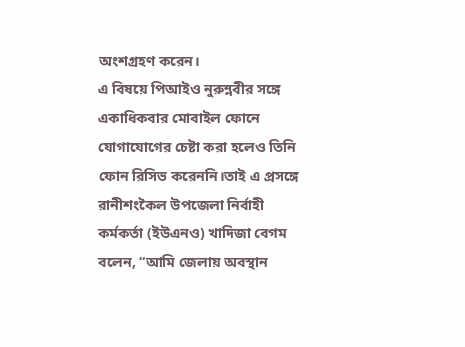অংশগ্রহণ করেন।
এ বিষয়ে পিআইও নুরুন্নবীর সঙ্গে একাধিকবার মোবাইল ফোনে যোগাযোগের চেষ্টা করা হলেও তিনি ফোন রিসিভ করেননি।তাই এ প্রসঙ্গে রানীশংকৈল উপজেলা নির্বাহী কর্মকর্তা (ইউএনও) খাদিজা বেগম বলেন, “আমি জেলায় অবস্থান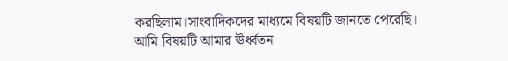করছিলাম।সাংবাদিকদের মাধ্যমে বিষয়টি জানতে পেরেছি। আমি বিষয়টি আমার ঊর্ধ্বতন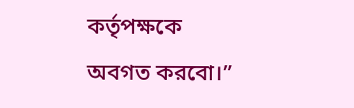কর্তৃপক্ষকে অবগত করবো।”